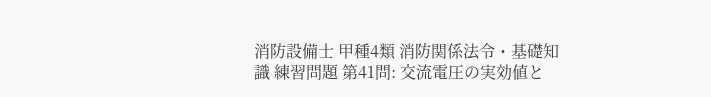消防設備士 甲種4類 消防関係法令・基礎知識 練習問題 第41問: 交流電圧の実効値と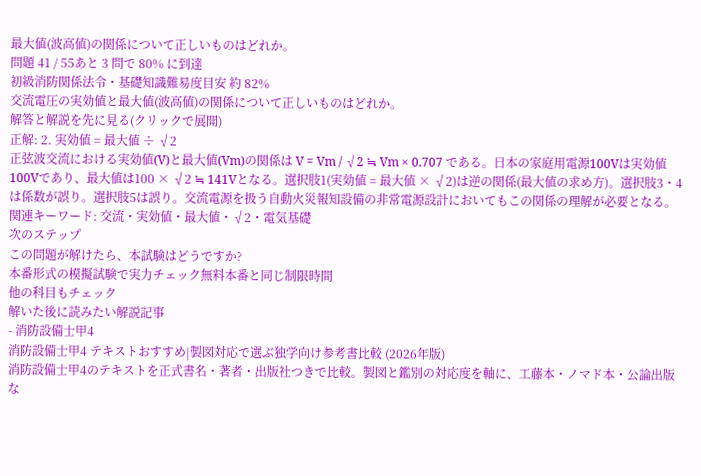最大値(波高値)の関係について正しいものはどれか。
問題 41 / 55あと 3 問で 80% に到達
初級消防関係法令・基礎知識難易度目安 約 82%
交流電圧の実効値と最大値(波高値)の関係について正しいものはどれか。
解答と解説を先に見る(クリックで展開)
正解: 2. 実効値 = 最大値 ÷ √2
正弦波交流における実効値(V)と最大値(Vm)の関係は V = Vm / √2 ≒ Vm × 0.707 である。日本の家庭用電源100Vは実効値100Vであり、最大値は100 × √2 ≒ 141Vとなる。選択肢1(実効値 = 最大値 × √2)は逆の関係(最大値の求め方)。選択肢3・4は係数が誤り。選択肢5は誤り。交流電源を扱う自動火災報知設備の非常電源設計においてもこの関係の理解が必要となる。
関連キーワード: 交流・実効値・最大値・√2・電気基礎
次のステップ
この問題が解けたら、本試験はどうですか?
本番形式の模擬試験で実力チェック無料本番と同じ制限時間
他の科目もチェック
解いた後に読みたい解説記事
- 消防設備士甲4
消防設備士甲4 テキストおすすめ|製図対応で選ぶ独学向け参考書比較 (2026年版)
消防設備士甲4のテキストを正式書名・著者・出版社つきで比較。製図と鑑別の対応度を軸に、工藤本・ノマド本・公論出版な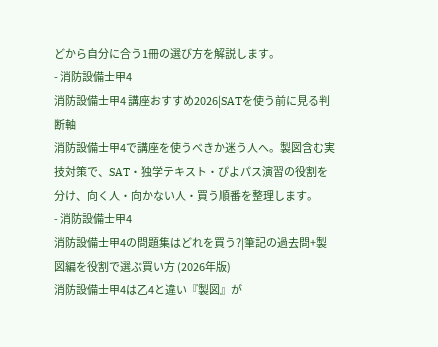どから自分に合う1冊の選び方を解説します。
- 消防設備士甲4
消防設備士甲4 講座おすすめ2026|SATを使う前に見る判断軸
消防設備士甲4で講座を使うべきか迷う人へ。製図含む実技対策で、SAT・独学テキスト・ぴよパス演習の役割を分け、向く人・向かない人・買う順番を整理します。
- 消防設備士甲4
消防設備士甲4の問題集はどれを買う?|筆記の過去問+製図編を役割で選ぶ買い方 (2026年版)
消防設備士甲4は乙4と違い『製図』が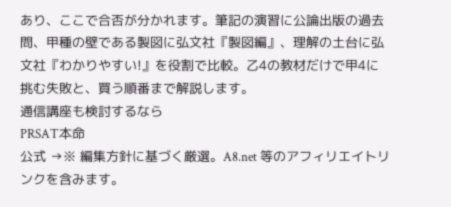あり、ここで合否が分かれます。筆記の演習に公論出版の過去問、甲種の壁である製図に弘文社『製図編』、理解の土台に弘文社『わかりやすい!』を役割で比較。乙4の教材だけで甲4に挑む失敗と、買う順番まで解説します。
通信講座も検討するなら
PRSAT本命
公式 →※ 編集方針に基づく厳選。A8.net 等のアフィリエイトリンクを含みます。